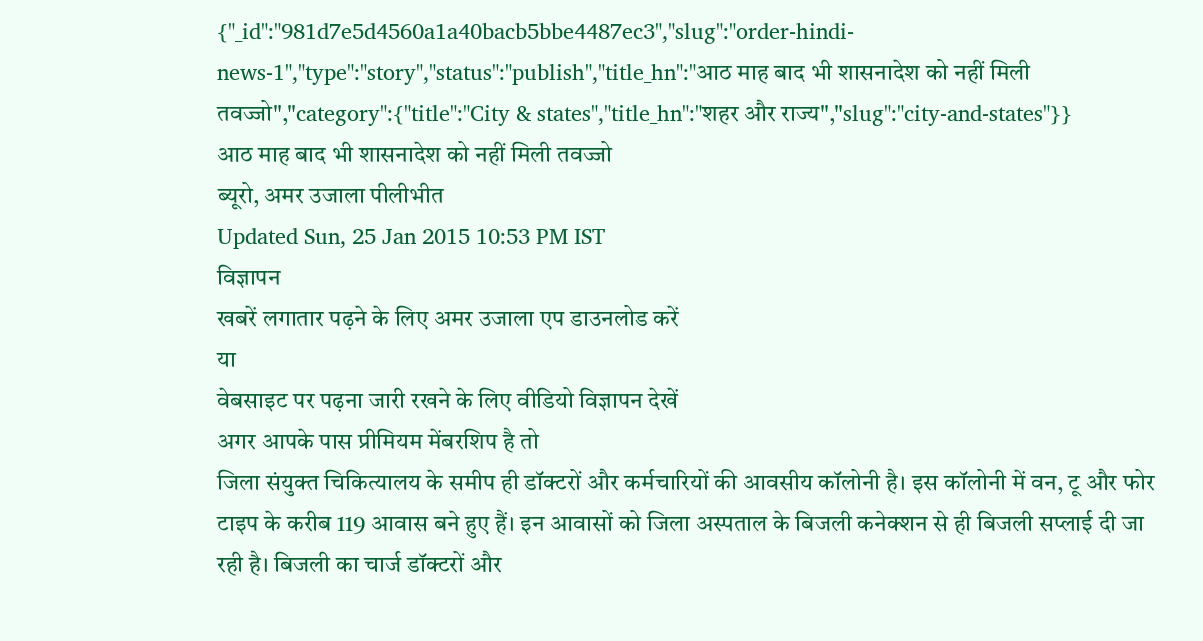{"_id":"981d7e5d4560a1a40bacb5bbe4487ec3","slug":"order-hindi-news-1","type":"story","status":"publish","title_hn":"आठ माह बाद भी शासनादेश को नहीं मिली तवज्जो","category":{"title":"City & states","title_hn":"शहर और राज्य","slug":"city-and-states"}}
आठ माह बाद भी शासनादेश को नहीं मिली तवज्जो
ब्यूरो, अमर उजाला पीलीभीत
Updated Sun, 25 Jan 2015 10:53 PM IST
विज्ञापन
खबरें लगातार पढ़ने के लिए अमर उजाला एप डाउनलोड करें
या
वेबसाइट पर पढ़ना जारी रखने के लिए वीडियो विज्ञापन देखें
अगर आपके पास प्रीमियम मेंबरशिप है तो
जिला संयुक्त चिकित्यालय के समीप ही डॉक्टरों और कर्मचारियों की आवसीय कॉलोनी है। इस कॉलोनी में वन, टू और फोर टाइप के करीब 119 आवास बने हुए हैं। इन आवासों को जिला अस्पताल के बिजली कनेक्शन से ही बिजली सप्लाई दी जा रही है। बिजली का चार्ज डॉक्टरों और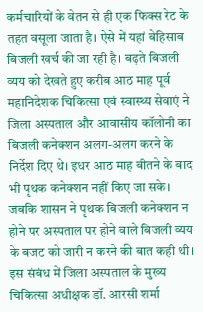कर्मचारियों के वेतन से ही एक फिक्स रेट के तहत वसूला जाता है। ऐसे में यहां बेहिसाब बिजली खर्च की जा रही है। बढ़ते बिजली व्यय को देखते हुए करीब आठ माह पूर्व महानिदेशक चिकित्सा एवं स्वास्थ्य सेवाएं ने जिला अस्पताल और आवासीय कॉलोनी का बिजली कनेक्शन अलग-अलग करने के निर्देश दिए थे। इधर आठ माह बीतने के बाद भी पृथक कनेक्शन नहीं किए जा सके। जबकि शासन ने पृथक बिजली कनेक्शन न होने पर अस्पताल पर होने वाले बिजली व्यय के बजट को जारी न करने की बात कही थी। इस संबंध में जिला अस्पताल के मुख्य चिकित्सा अधीक्षक डॉ. आरसी शर्मा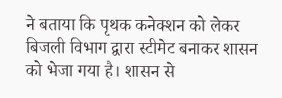ने बताया कि पृथक कनेक्शन को लेकर बिजली विभाग द्वारा स्टीमेट बनाकर शासन को भेजा गया है। शासन से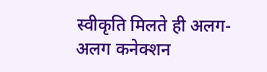स्वीकृति मिलते ही अलग-अलग कनेक्शन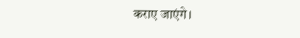कराए जाएंगे।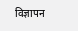विज्ञापन